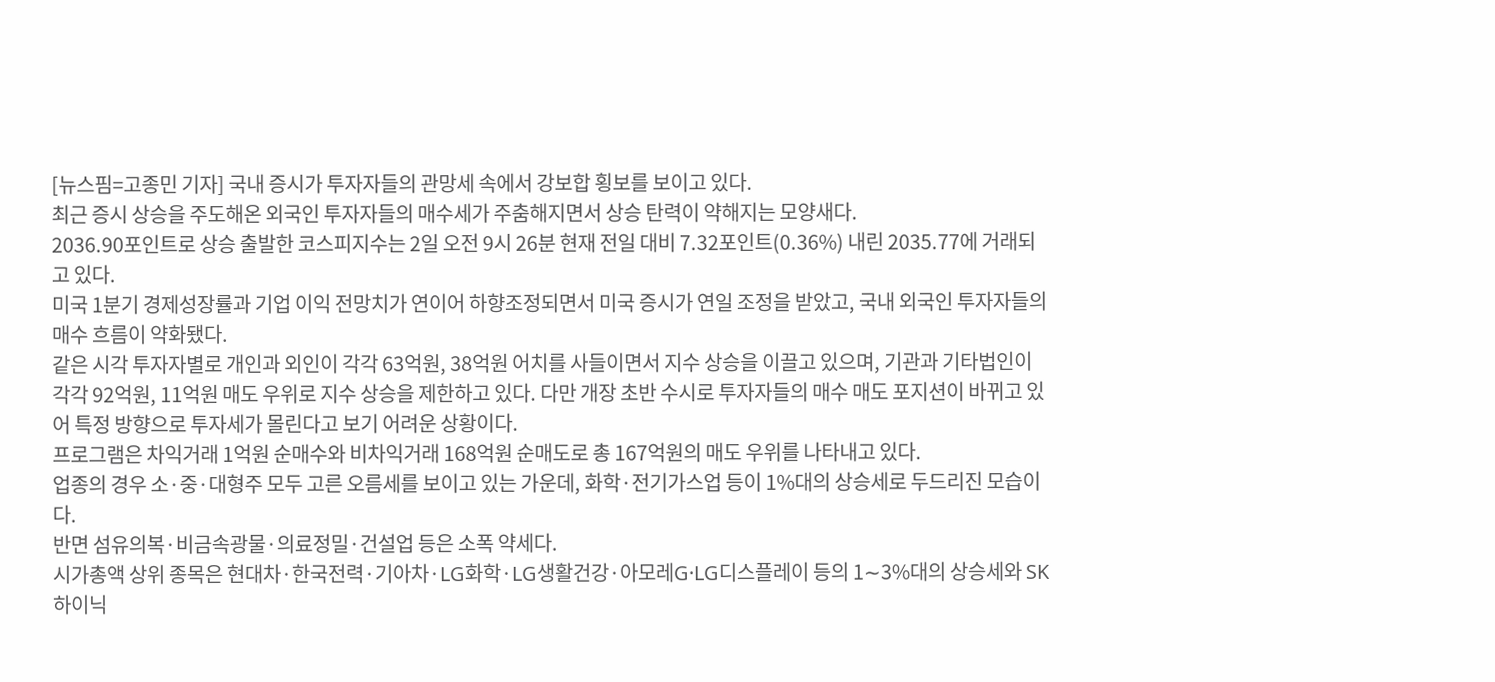[뉴스핌=고종민 기자] 국내 증시가 투자자들의 관망세 속에서 강보합 횡보를 보이고 있다.
최근 증시 상승을 주도해온 외국인 투자자들의 매수세가 주춤해지면서 상승 탄력이 약해지는 모양새다.
2036.90포인트로 상승 출발한 코스피지수는 2일 오전 9시 26분 현재 전일 대비 7.32포인트(0.36%) 내린 2035.77에 거래되고 있다.
미국 1분기 경제성장률과 기업 이익 전망치가 연이어 하향조정되면서 미국 증시가 연일 조정을 받았고, 국내 외국인 투자자들의 매수 흐름이 약화됐다.
같은 시각 투자자별로 개인과 외인이 각각 63억원, 38억원 어치를 사들이면서 지수 상승을 이끌고 있으며, 기관과 기타법인이 각각 92억원, 11억원 매도 우위로 지수 상승을 제한하고 있다. 다만 개장 초반 수시로 투자자들의 매수 매도 포지션이 바뀌고 있어 특정 방향으로 투자세가 몰린다고 보기 어려운 상황이다.
프로그램은 차익거래 1억원 순매수와 비차익거래 168억원 순매도로 총 167억원의 매도 우위를 나타내고 있다.
업종의 경우 소·중·대형주 모두 고른 오름세를 보이고 있는 가운데, 화학·전기가스업 등이 1%대의 상승세로 두드리진 모습이다.
반면 섬유의복·비금속광물·의료정밀·건설업 등은 소폭 약세다.
시가총액 상위 종목은 현대차·한국전력·기아차·LG화학·LG생활건강·아모레G·LG디스플레이 등의 1∼3%대의 상승세와 SK하이닉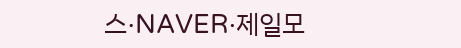스·NAVER·제일모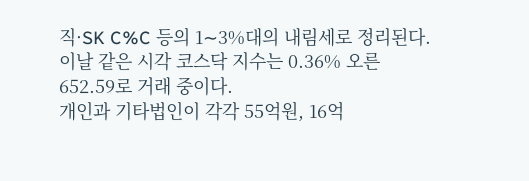직·SK C%C 등의 1∼3%대의 내림세로 정리된다.
이날 같은 시각 코스닥 지수는 0.36% 오른 652.59로 거래 중이다.
개인과 기타법인이 각각 55억원, 16억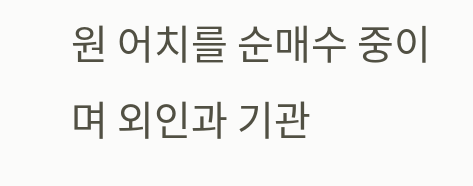원 어치를 순매수 중이며 외인과 기관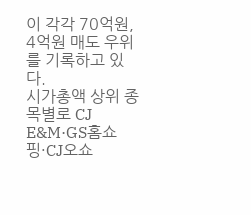이 각각 70억원, 4억원 매도 우위를 기록하고 있다.
시가총액 상위 종목별로 CJ E&M·GS홈쇼핑·CJ오쇼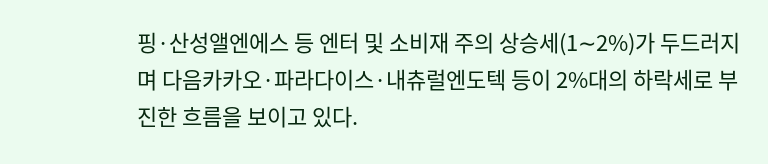핑·산성앨엔에스 등 엔터 및 소비재 주의 상승세(1∼2%)가 두드러지며 다음카카오·파라다이스·내츄럴엔도텍 등이 2%대의 하락세로 부진한 흐름을 보이고 있다.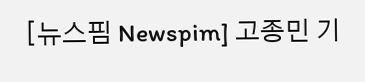[뉴스핌 Newspim] 고종민 기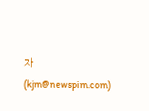자 (kjm@newspim.com)